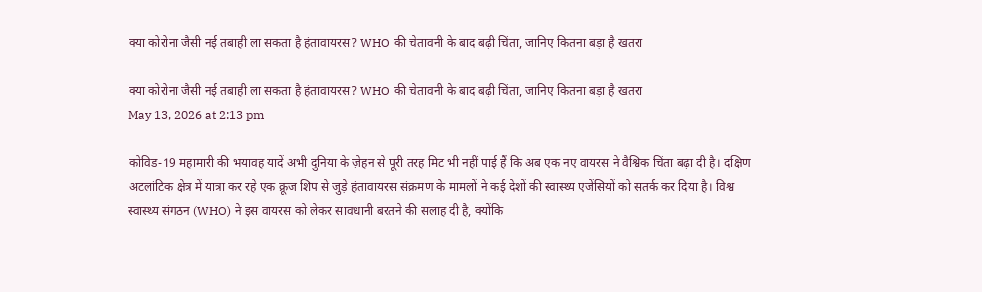क्या कोरोना जैसी नई तबाही ला सकता है हंतावायरस? WHO की चेतावनी के बाद बढ़ी चिंता, जानिए कितना बड़ा है खतरा

क्या कोरोना जैसी नई तबाही ला सकता है हंतावायरस? WHO की चेतावनी के बाद बढ़ी चिंता, जानिए कितना बड़ा है खतरा
May 13, 2026 at 2:13 pm

कोविड-19 महामारी की भयावह यादें अभी दुनिया के ज़ेहन से पूरी तरह मिट भी नहीं पाई हैं कि अब एक नए वायरस ने वैश्विक चिंता बढ़ा दी है। दक्षिण अटलांटिक क्षेत्र में यात्रा कर रहे एक क्रूज शिप से जुड़े हंतावायरस संक्रमण के मामलों ने कई देशों की स्वास्थ्य एजेंसियों को सतर्क कर दिया है। विश्व स्वास्थ्य संगठन (WHO) ने इस वायरस को लेकर सावधानी बरतने की सलाह दी है, क्योंकि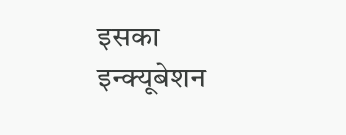इसका इन्क्यूबेशन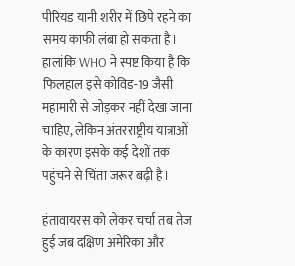पीरियड यानी शरीर में छिपे रहने का समय काफी लंबा हो सकता है। हालांकि WHO ने स्पष्ट किया है कि फिलहाल इसे कोविड-19 जैसी महामारी से जोड़कर नहीं देखा जाना चाहिए, लेकिन अंतरराष्ट्रीय यात्राओं के कारण इसके कई देशों तक पहुंचने से चिंता जरूर बढ़ी है।

हंतावायरस को लेकर चर्चा तब तेज हुई जब दक्षिण अमेरिका और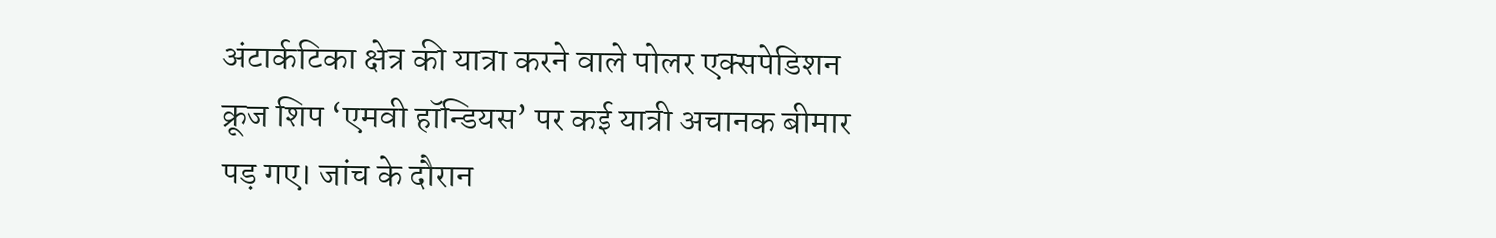अंटार्कटिका क्षेत्र की यात्रा करने वाले पोलर एक्सपेडिशन क्रूज शिप ‘एमवी हॉन्डियस’ पर कई यात्री अचानक बीमार पड़ गए। जांच के दौरान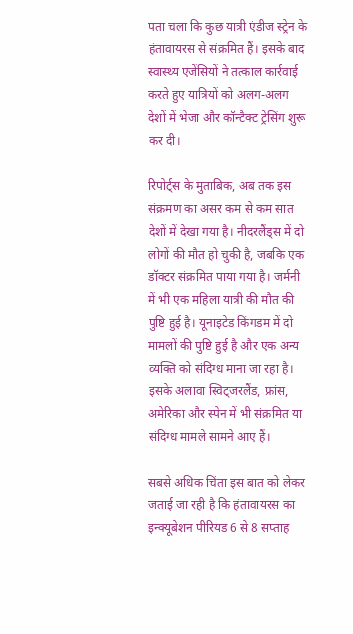पता चला कि कुछ यात्री एंडीज स्ट्रेन के हंतावायरस से संक्रमित हैं। इसके बाद स्वास्थ्य एजेंसियों ने तत्काल कार्रवाई करते हुए यात्रियों को अलग-अलग देशों में भेजा और कॉन्टैक्ट ट्रेसिंग शुरू कर दी।

रिपोर्ट्स के मुताबिक, अब तक इस संक्रमण का असर कम से कम सात देशों में देखा गया है। नीदरलैंड्स में दो लोगों की मौत हो चुकी है, जबकि एक डॉक्टर संक्रमित पाया गया है। जर्मनी में भी एक महिला यात्री की मौत की पुष्टि हुई है। यूनाइटेड किंगडम में दो मामलों की पुष्टि हुई है और एक अन्य व्यक्ति को संदिग्ध माना जा रहा है। इसके अलावा स्विट्जरलैंड, फ्रांस, अमेरिका और स्पेन में भी संक्रमित या संदिग्ध मामले सामने आए हैं।

सबसे अधिक चिंता इस बात को लेकर जताई जा रही है कि हंतावायरस का इन्क्यूबेशन पीरियड 6 से 8 सप्ताह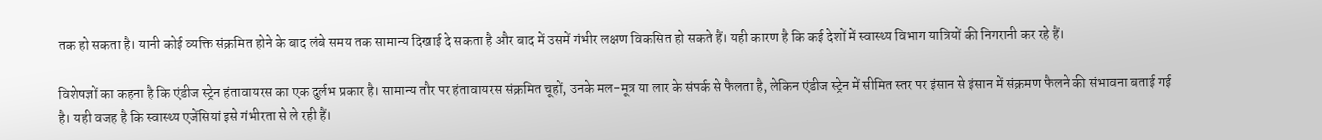तक हो सकता है। यानी कोई व्यक्ति संक्रमित होने के बाद लंबे समय तक सामान्य दिखाई दे सकता है और बाद में उसमें गंभीर लक्षण विकसित हो सकते हैं। यही कारण है कि कई देशों में स्वास्थ्य विभाग यात्रियों की निगरानी कर रहे हैं।

विशेषज्ञों का कहना है कि एंडीज स्ट्रेन हंतावायरस का एक दुर्लभ प्रकार है। सामान्य तौर पर हंतावायरस संक्रमित चूहों, उनके मल-मूत्र या लार के संपर्क से फैलता है, लेकिन एंडीज स्ट्रेन में सीमित स्तर पर इंसान से इंसान में संक्रमण फैलने की संभावना बताई गई है। यही वजह है कि स्वास्थ्य एजेंसियां इसे गंभीरता से ले रही हैं।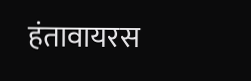हंतावायरस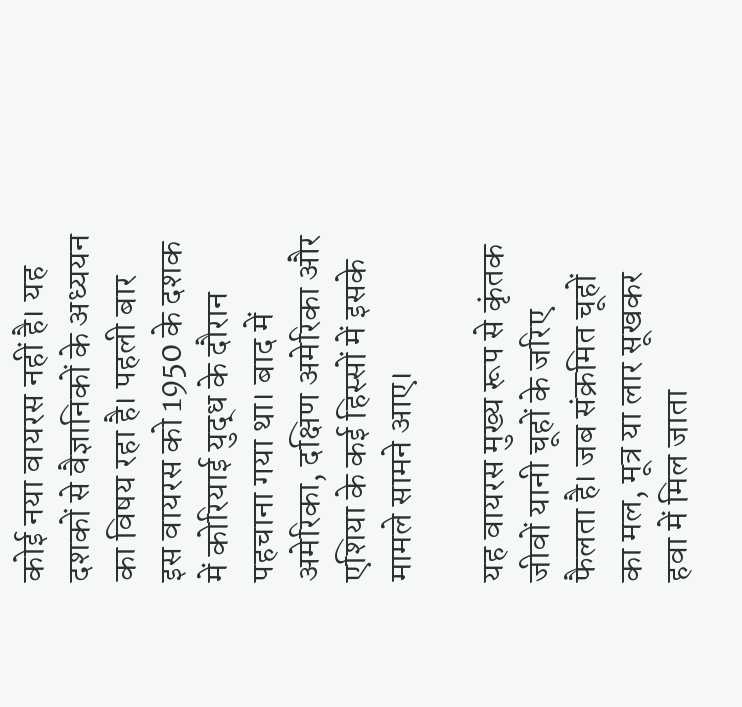कोई नया वायरस नहीं है। यह दशकों से वैज्ञानिकों के अध्ययन का विषय रहा है। पहली बार इस वायरस को 1950 के दशक में कोरियाई युद्ध के दौरान पहचाना गया था। बाद में अमेरिका, दक्षिण अमेरिका और एशिया के कई हिस्सों में इसके मामले सामने आए।

यह वायरस मुख्य रूप से कृंतक जीवों यानी चूहों के जरिए फैलता है। जब संक्रमित चूहों का मल, मूत्र या लार सूखकर हवा में मिल जाता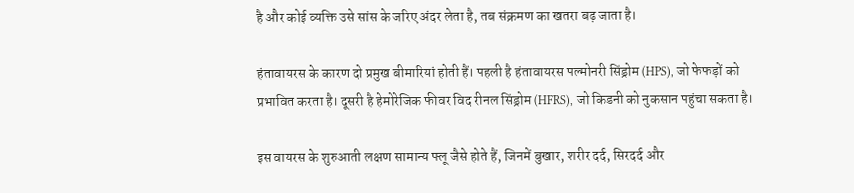है और कोई व्यक्ति उसे सांस के जरिए अंदर लेता है, तब संक्रमण का खतरा बढ़ जाता है।

हंतावायरस के कारण दो प्रमुख बीमारियां होती हैं। पहली है हंतावायरस पल्मोनरी सिंड्रोम (HPS), जो फेफड़ों को प्रभावित करता है। दूसरी है हेमोरेजिक फीवर विद रीनल सिंड्रोम (HFRS), जो किडनी को नुकसान पहुंचा सकता है।

इस वायरस के शुरुआती लक्षण सामान्य फ्लू जैसे होते हैं, जिनमें बुखार, शरीर दर्द, सिरदर्द और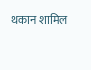थकान शामिल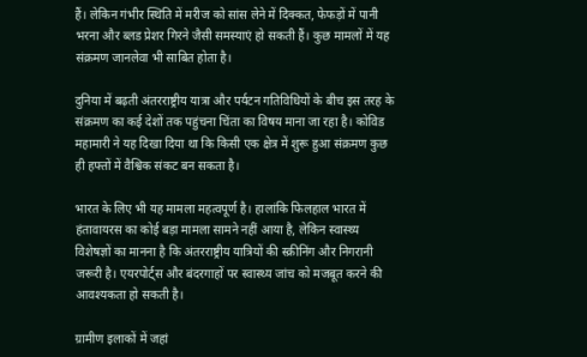हैं। लेकिन गंभीर स्थिति में मरीज को सांस लेने में दिक्कत, फेफड़ों में पानी भरना और ब्लड प्रेशर गिरने जैसी समस्याएं हो सकती हैं। कुछ मामलों में यह संक्रमण जानलेवा भी साबित होता है।

दुनिया में बढ़ती अंतरराष्ट्रीय यात्रा और पर्यटन गतिविधियों के बीच इस तरह के संक्रमण का कई देशों तक पहुंचना चिंता का विषय माना जा रहा है। कोविड महामारी ने यह दिखा दिया था कि किसी एक क्षेत्र में शुरू हुआ संक्रमण कुछ ही हफ्तों में वैश्विक संकट बन सकता है।

भारत के लिए भी यह मामला महत्वपूर्ण है। हालांकि फिलहाल भारत में हंतावायरस का कोई बड़ा मामला सामने नहीं आया है, लेकिन स्वास्थ्य विशेषज्ञों का मानना है कि अंतरराष्ट्रीय यात्रियों की स्क्रीनिंग और निगरानी जरूरी है। एयरपोर्ट्स और बंदरगाहों पर स्वास्थ्य जांच को मजबूत करने की आवश्यकता हो सकती है।

ग्रामीण इलाकों में जहां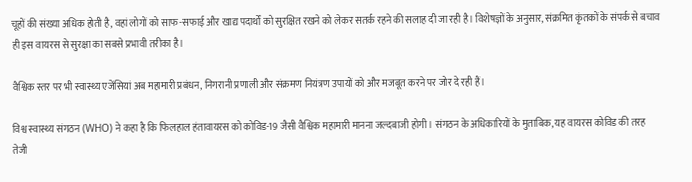चूहों की संख्या अधिक होती है, वहां लोगों को साफ-सफाई और खाद्य पदार्थों को सुरक्षित रखने को लेकर सतर्क रहने की सलाह दी जा रही है। विशेषज्ञों के अनुसार, संक्रमित कृंतकों के संपर्क से बचाव ही इस वायरस से सुरक्षा का सबसे प्रभावी तरीका है।

वैश्विक स्तर पर भी स्वास्थ्य एजेंसियां अब महामारी प्रबंधन, निगरानी प्रणाली और संक्रमण नियंत्रण उपायों को और मजबूत करने पर जोर दे रही हैं।

विश्व स्वास्थ्य संगठन (WHO) ने कहा है कि फिलहाल हंतावायरस को कोविड-19 जैसी वैश्विक महामारी मानना जल्दबाजी होगी। संगठन के अधिकारियों के मुताबिक, यह वायरस कोविड की तरह तेजी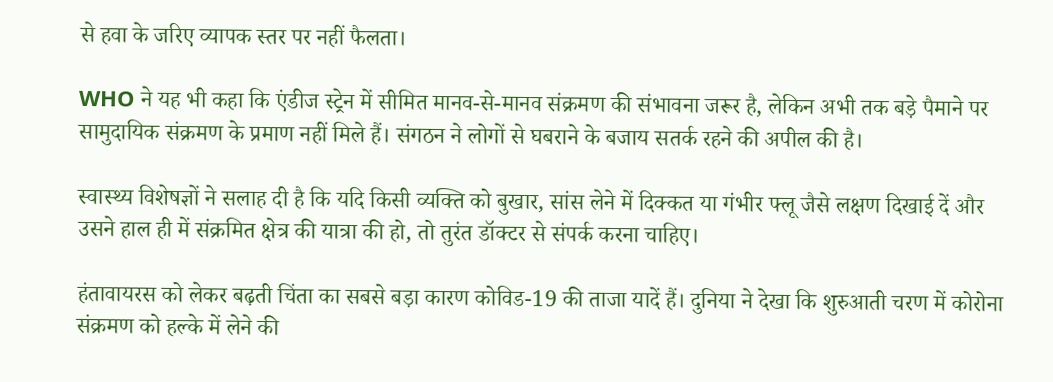से हवा के जरिए व्यापक स्तर पर नहीं फैलता।

WHO ने यह भी कहा कि एंडीज स्ट्रेन में सीमित मानव-से-मानव संक्रमण की संभावना जरूर है, लेकिन अभी तक बड़े पैमाने पर सामुदायिक संक्रमण के प्रमाण नहीं मिले हैं। संगठन ने लोगों से घबराने के बजाय सतर्क रहने की अपील की है।

स्वास्थ्य विशेषज्ञों ने सलाह दी है कि यदि किसी व्यक्ति को बुखार, सांस लेने में दिक्कत या गंभीर फ्लू जैसे लक्षण दिखाई दें और उसने हाल ही में संक्रमित क्षेत्र की यात्रा की हो, तो तुरंत डॉक्टर से संपर्क करना चाहिए।

हंतावायरस को लेकर बढ़ती चिंता का सबसे बड़ा कारण कोविड-19 की ताजा यादें हैं। दुनिया ने देखा कि शुरुआती चरण में कोरोना संक्रमण को हल्के में लेने की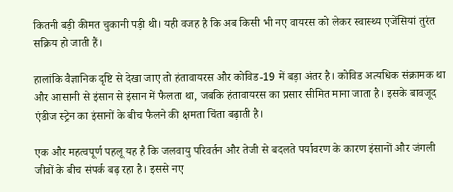कितनी बड़ी कीमत चुकानी पड़ी थी। यही वजह है कि अब किसी भी नए वायरस को लेकर स्वास्थ्य एजेंसियां तुरंत सक्रिय हो जाती हैं।

हालांकि वैज्ञानिक दृष्टि से देखा जाए तो हंतावायरस और कोविड-19 में बड़ा अंतर है। कोविड अत्यधिक संक्रामक था और आसानी से इंसान से इंसान में फैलता था, जबकि हंतावायरस का प्रसार सीमित माना जाता है। इसके बावजूद एंडीज स्ट्रेन का इंसानों के बीच फैलने की क्षमता चिंता बढ़ाती है।

एक और महत्वपूर्ण पहलू यह है कि जलवायु परिवर्तन और तेजी से बदलते पर्यावरण के कारण इंसानों और जंगली जीवों के बीच संपर्क बढ़ रहा है। इससे नए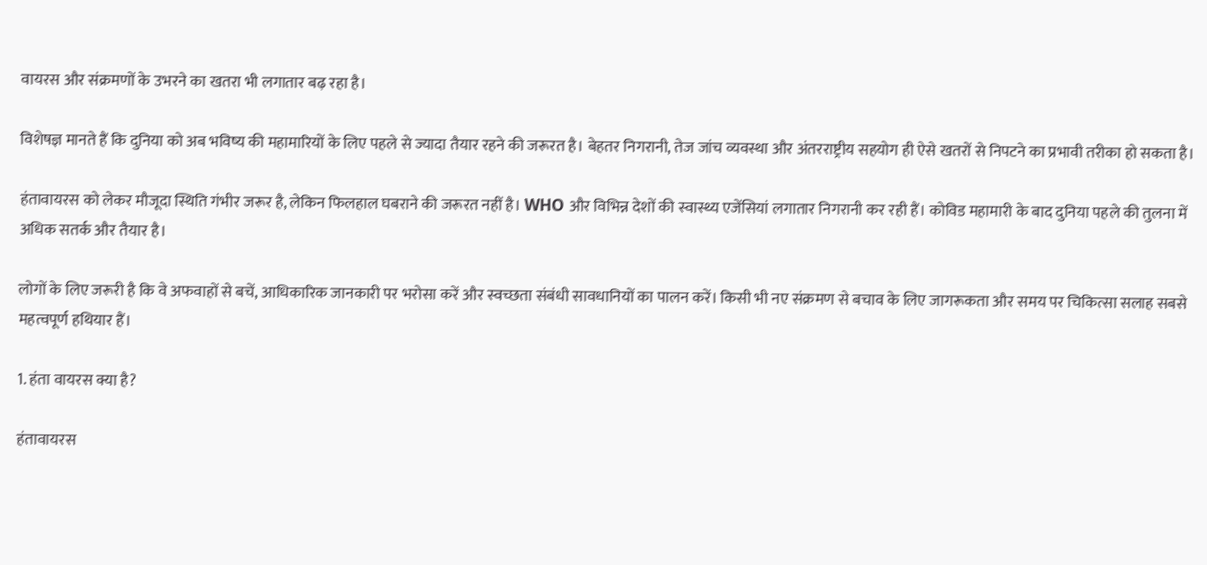वायरस और संक्रमणों के उभरने का खतरा भी लगातार बढ़ रहा है।

विशेषज्ञ मानते हैं कि दुनिया को अब भविष्य की महामारियों के लिए पहले से ज्यादा तैयार रहने की जरूरत है। बेहतर निगरानी, तेज जांच व्यवस्था और अंतरराष्ट्रीय सहयोग ही ऐसे खतरों से निपटने का प्रभावी तरीका हो सकता है।

हंतावायरस को लेकर मौजूदा स्थिति गंभीर जरूर है, लेकिन फिलहाल घबराने की जरूरत नहीं है। WHO और विभिन्न देशों की स्वास्थ्य एजेंसियां लगातार निगरानी कर रही हैं। कोविड महामारी के बाद दुनिया पहले की तुलना में अधिक सतर्क और तैयार है।

लोगों के लिए जरूरी है कि वे अफवाहों से बचें, आधिकारिक जानकारी पर भरोसा करें और स्वच्छता संबंधी सावधानियों का पालन करें। किसी भी नए संक्रमण से बचाव के लिए जागरूकता और समय पर चिकित्सा सलाह सबसे महत्वपूर्ण हथियार हैं।

1. हंता वायरस क्या है?

हंतावायरस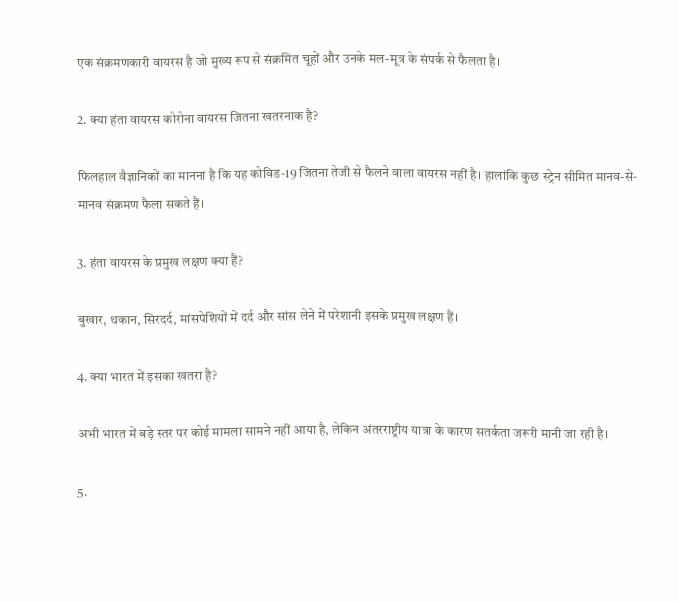एक संक्रमणकारी वायरस है जो मुख्य रूप से संक्रमित चूहों और उनके मल-मूत्र के संपर्क से फैलता है।

2. क्या हंता वायरस कोरोना वायरस जितना खतरनाक है?

फिलहाल वैज्ञानिकों का मानना है कि यह कोविड-19 जितना तेजी से फैलने वाला वायरस नहीं है। हालांकि कुछ स्ट्रेन सीमित मानव-से-मानव संक्रमण फैला सकते हैं।

3. हंता वायरस के प्रमुख लक्षण क्या हैं?

बुखार, थकान, सिरदर्द, मांसपेशियों में दर्द और सांस लेने में परेशानी इसके प्रमुख लक्षण हैं।

4. क्या भारत में इसका खतरा है?

अभी भारत में बड़े स्तर पर कोई मामला सामने नहीं आया है, लेकिन अंतरराष्ट्रीय यात्रा के कारण सतर्कता जरूरी मानी जा रही है।

5.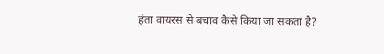हंता वायरस से बचाव कैसे किया जा सकता है?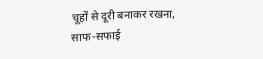चूहों से दूरी बनाकर रखना, साफ-सफाई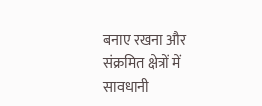बनाए रखना और संक्रमित क्षेत्रों में सावधानी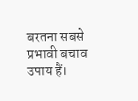बरतना सबसे प्रभावी बचाव उपाय हैं।